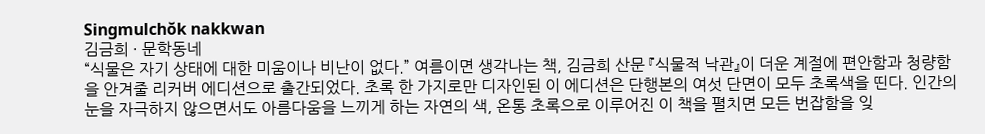Singmulchŏk nakkwan
김금희 · 문학동네
“식물은 자기 상태에 대한 미움이나 비난이 없다.” 여름이면 생각나는 책, 김금희 산문 『식물적 낙관』이 더운 계절에 편안함과 청량함을 안겨줄 리커버 에디션으로 출간되었다. 초록 한 가지로만 디자인된 이 에디션은 단행본의 여섯 단면이 모두 초록색을 띤다. 인간의 눈을 자극하지 않으면서도 아름다움을 느끼게 하는 자연의 색, 온통 초록으로 이루어진 이 책을 펼치면 모든 번잡함을 잊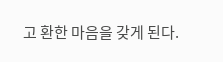고 환한 마음을 갖게 된다.